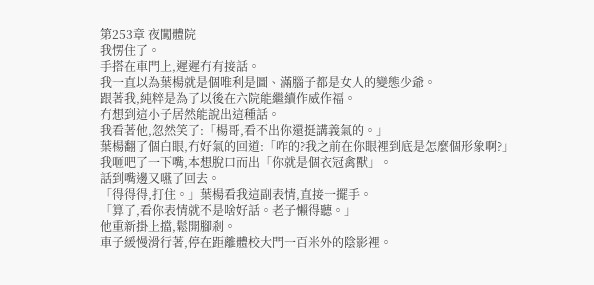第253章 夜闖體院
我愣住了。
手搭在車門上,遲遲冇有接話。
我一直以為葉楊就是個唯利是圖、滿腦子都是女人的變態少爺。
跟著我,純粹是為了以後在六院能繼續作威作福。
冇想到這小子居然能說出這種話。
我看著他,忽然笑了:「楊哥,看不出你還挺講義氣的。」
葉楊翻了個白眼,冇好氣的回道:「咋的?我之前在你眼裡到底是怎麼個形象啊?」
我咂吧了一下嘴,本想脫口而出「你就是個衣冠禽獸」。
話到嘴邊又嚥了回去。
「得得得,打住。」葉楊看我這副表情,直接一擺手。
「算了,看你表情就不是啥好話。老子懶得聽。」
他重新掛上擋,鬆開腳剎。
車子緩慢滑行著,停在距離體校大門一百米外的陰影裡。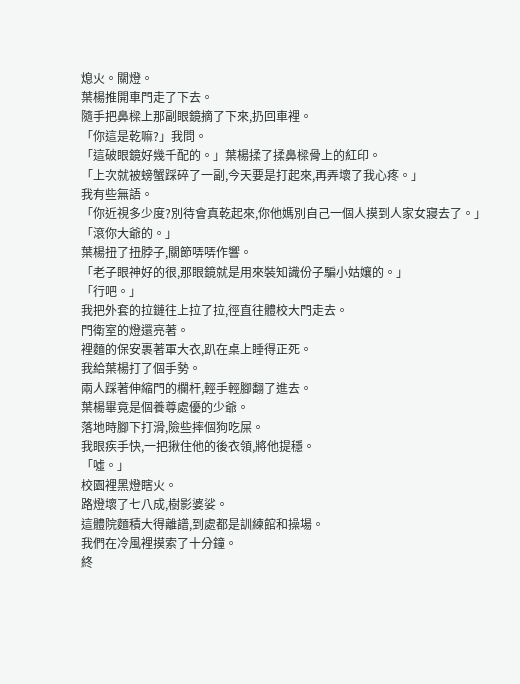熄火。關燈。
葉楊推開車門走了下去。
隨手把鼻樑上那副眼鏡摘了下來,扔回車裡。
「你這是乾嘛?」我問。
「這破眼鏡好幾千配的。」葉楊揉了揉鼻樑骨上的紅印。
「上次就被螃蟹踩碎了一副,今天要是打起來,再弄壞了我心疼。」
我有些無語。
「你近視多少度?別待會真乾起來,你他媽別自己一個人摸到人家女寢去了。」
「滾你大爺的。」
葉楊扭了扭脖子,關節哢哢作響。
「老子眼神好的很,那眼鏡就是用來裝知識份子騙小姑孃的。」
「行吧。」
我把外套的拉鏈往上拉了拉,徑直往體校大門走去。
門衛室的燈還亮著。
裡麵的保安裹著軍大衣,趴在桌上睡得正死。
我給葉楊打了個手勢。
兩人踩著伸縮門的欄杆,輕手輕腳翻了進去。
葉楊畢竟是個養尊處優的少爺。
落地時腳下打滑,險些摔個狗吃屎。
我眼疾手快,一把揪住他的後衣領,將他提穩。
「噓。」
校園裡黑燈瞎火。
路燈壞了七八成,樹影婆娑。
這體院麵積大得離譜,到處都是訓練館和操場。
我們在冷風裡摸索了十分鐘。
終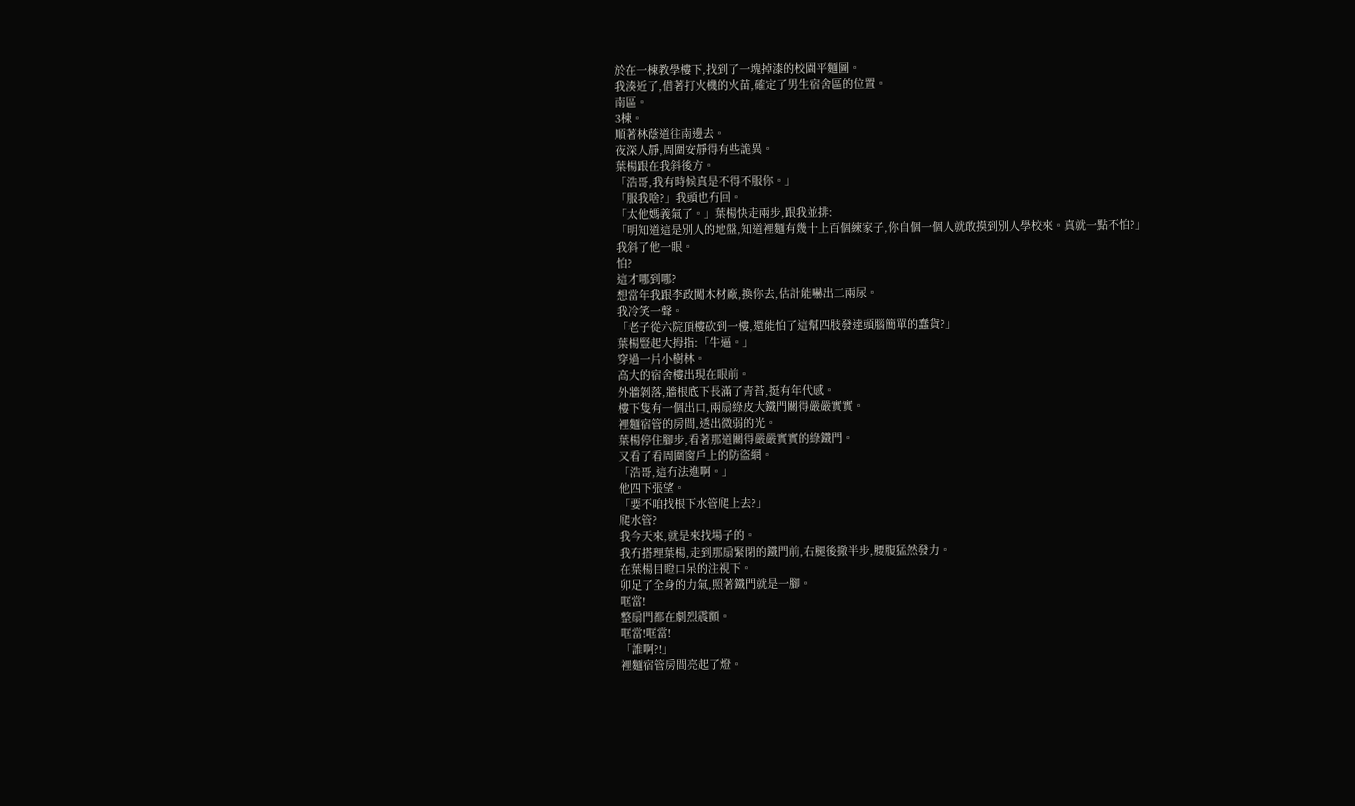於在一棟教學樓下,找到了一塊掉漆的校園平麵圖。
我湊近了,借著打火機的火苗,確定了男生宿舍區的位置。
南區。
3棟。
順著林蔭道往南邊去。
夜深人靜,周圍安靜得有些詭異。
葉楊跟在我斜後方。
「浩哥,我有時候真是不得不服你。」
「服我啥?」我頭也冇回。
「太他媽義氣了。」葉楊快走兩步,跟我並排:
「明知道這是別人的地盤,知道裡麵有幾十上百個練家子,你自個一個人就敢摸到別人學校來。真就一點不怕?」
我斜了他一眼。
怕?
這才哪到哪?
想當年我跟李政闖木材廠,換你去,估計能嚇出二兩尿。
我冷笑一聲。
「老子從六院頂樓砍到一樓,還能怕了這幫四肢發達頭腦簡單的蠢貨?」
葉楊豎起大拇指:「牛逼。」
穿過一片小樹林。
高大的宿舍樓出現在眼前。
外牆剝落,牆根底下長滿了青苔,挺有年代感。
樓下隻有一個出口,兩扇綠皮大鐵門關得嚴嚴實實。
裡麵宿管的房間,透出微弱的光。
葉楊停住腳步,看著那道關得嚴嚴實實的綠鐵門。
又看了看周圍窗戶上的防盜網。
「浩哥,這冇法進啊。」
他四下張望。
「要不咱找根下水管爬上去?」
爬水管?
我今天來,就是來找場子的。
我冇搭理葉楊,走到那扇緊閉的鐵門前,右腿後撤半步,腰腹猛然發力。
在葉楊目瞪口呆的注視下。
卯足了全身的力氣,照著鐵門就是一腳。
哐當!
整扇門都在劇烈震顫。
哐當!哐當!
「誰啊?!」
裡麵宿管房間亮起了燈。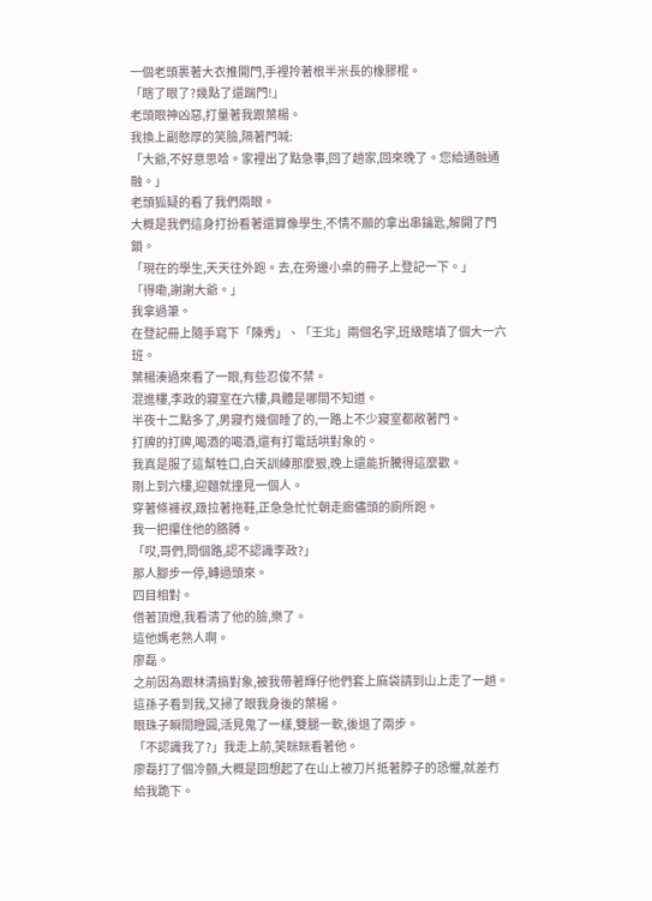一個老頭裹著大衣推開門,手裡拎著根半米長的橡膠棍。
「瞎了眼了?幾點了還踹門!」
老頭眼神凶惡,打量著我跟葉楊。
我換上副憨厚的笑臉,隔著門喊:
「大爺,不好意思哈。家裡出了點急事,回了趟家,回來晚了。您給通融通融。」
老頭狐疑的看了我們兩眼。
大概是我們這身打扮看著還算像學生,不情不願的拿出串鑰匙,解開了門鎖。
「現在的學生,天天往外跑。去,在旁邊小桌的冊子上登記一下。」
「得嘞,謝謝大爺。」
我拿過筆。
在登記冊上隨手寫下「陳秀」、「王北」兩個名字,班級瞎填了個大一六班。
葉楊湊過來看了一眼,有些忍俊不禁。
混進樓,李政的寢室在六樓,具體是哪間不知道。
半夜十二點多了,男寢冇幾個睡了的,一路上不少寢室都敞著門。
打牌的打牌,喝酒的喝酒,還有打電話哄對象的。
我真是服了這幫牲口,白天訓練那麼狠,晚上還能折騰得這麼歡。
剛上到六樓,迎麵就撞見一個人。
穿著條褲衩,趿拉著拖鞋,正急急忙忙朝走廊儘頭的廁所跑。
我一把攥住他的胳膊。
「哎,哥們,問個路,認不認識李政?」
那人腳步一停,轉過頭來。
四目相對。
借著頂燈,我看清了他的臉,樂了。
這他媽老熟人啊。
廖磊。
之前因為跟林清搞對象,被我帶著輝仔他們套上麻袋請到山上走了一趟。
這孫子看到我,又掃了眼我身後的葉楊。
眼珠子瞬間瞪圓,活見鬼了一樣,雙腿一軟,後退了兩步。
「不認識我了?」我走上前,笑眯眯看著他。
廖磊打了個冷顫,大概是回想起了在山上被刀片抵著脖子的恐懼,就差冇給我跪下。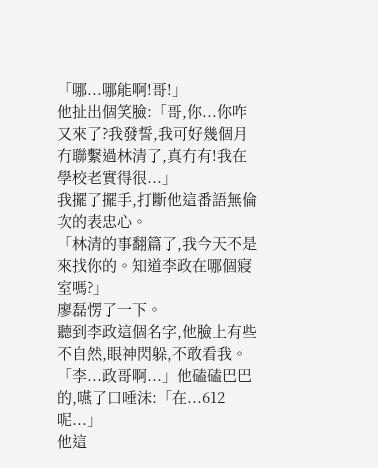「哪...哪能啊!哥!」
他扯出個笑臉:「哥,你...你咋又來了?我發誓,我可好幾個月冇聯繫過林清了,真冇有!我在學校老實得很...」
我擺了擺手,打斷他這番語無倫次的表忠心。
「林清的事翻篇了,我今天不是來找你的。知道李政在哪個寢室嗎?」
廖磊愣了一下。
聽到李政這個名字,他臉上有些不自然,眼神閃躲,不敢看我。
「李...政哥啊...」他磕磕巴巴的,嚥了口唾沫:「在...612呢...」
他這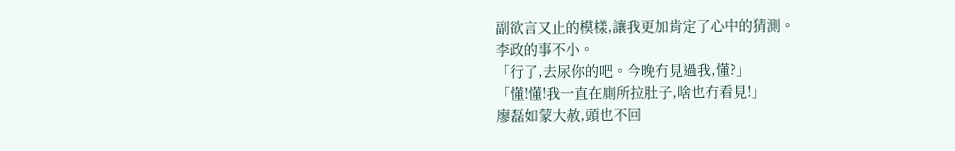副欲言又止的模樣,讓我更加肯定了心中的猜測。
李政的事不小。
「行了,去尿你的吧。今晚冇見過我,懂?」
「懂!懂!我一直在廁所拉肚子,啥也冇看見!」
廖磊如蒙大赦,頭也不回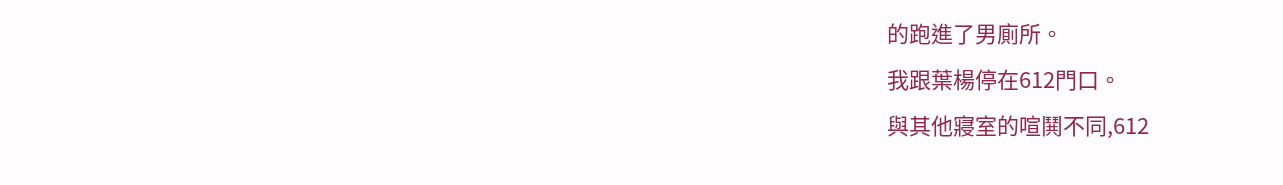的跑進了男廁所。
我跟葉楊停在612門口。
與其他寢室的喧鬨不同,612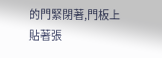的門緊閉著,門板上貼著張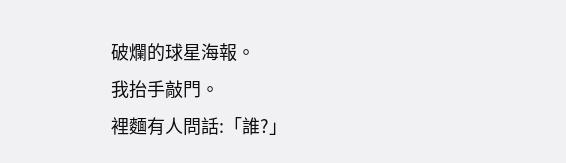破爛的球星海報。
我抬手敲門。
裡麵有人問話:「誰?」